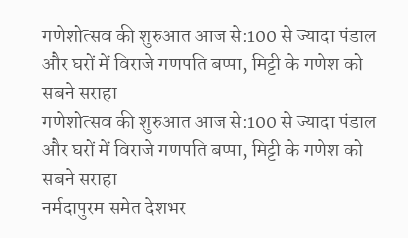गणेशोत्सव की शुरुआत आज से:100 से ज्यादा पंडाल और घरों में विराजे गणपति बप्पा, मिट्टी के गणेश को सबने सराहा
गणेशोत्सव की शुरुआत आज से:100 से ज्यादा पंडाल और घरों में विराजे गणपति बप्पा, मिट्टी के गणेश को सबने सराहा
नर्मदापुरम समेत देशभर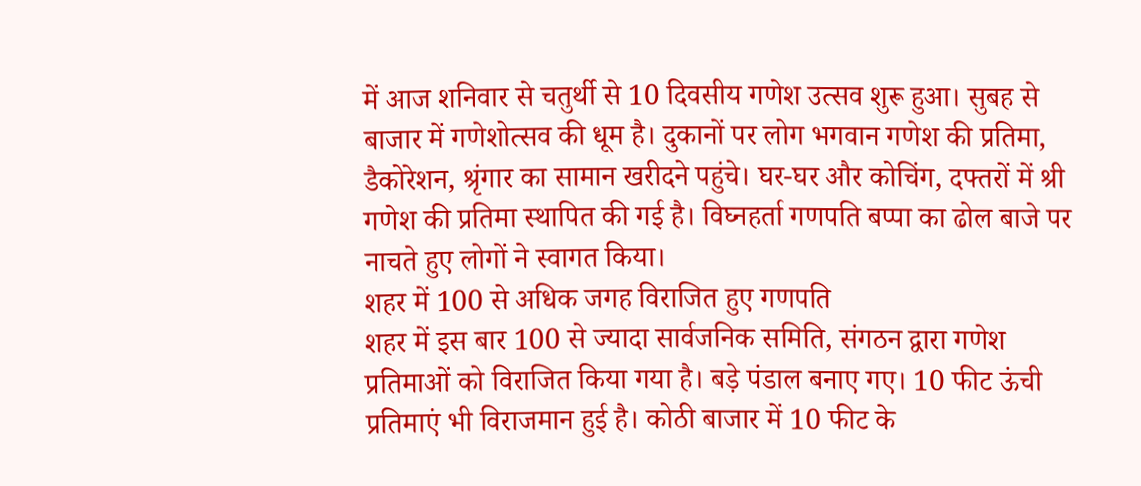में आज शनिवार से चतुर्थी से 10 दिवसीय गणेश उत्सव शुरू हुआ। सुबह से बाजार में गणेशोत्सव की धूम है। दुकानों पर लोग भगवान गणेश की प्रतिमा, डैकोरेशन, श्रृंगार का सामान खरीदने पहुंचे। घर-घर और कोचिंग, दफ्तरों में श्री गणेश की प्रतिमा स्थापित की गई है। विघ्नहर्ता गणपति बप्पा का ढोल बाजे पर नाचते हुए लोगों ने स्वागत किया।
शहर में 100 से अधिक जगह विराजित हुए गणपति
शहर में इस बार 100 से ज्यादा सार्वजनिक समिति, संगठन द्वारा गणेश प्रतिमाओं को विराजित किया गया है। बड़े पंडाल बनाए गए। 10 फीट ऊंची प्रतिमाएं भी विराजमान हुई है। कोठी बाजार में 10 फीट के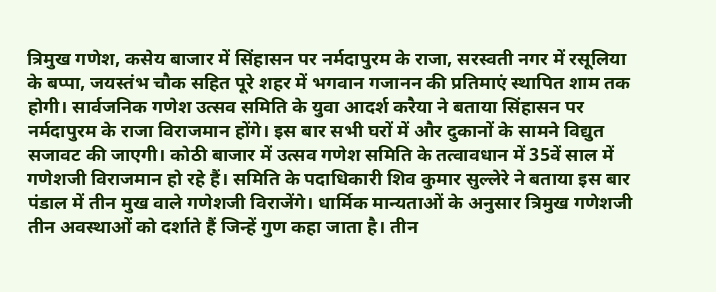त्रिमुख गणेश, कसेय बाजार में सिंहासन पर नर्मदापुरम के राजा, सरस्वती नगर में रसूलिया के बप्पा, जयस्तंभ चौक सहित पूरे शहर में भगवान गजानन की प्रतिमाएं स्थापित शाम तक होगी। सार्वजनिक गणेश उत्सव समिति के युवा आदर्श करैया ने बताया सिंहासन पर नर्मदापुरम के राजा विराजमान होंगे। इस बार सभी घरों में और दुकानों के सामने विद्युत सजावट की जाएगी। कोठी बाजार में उत्सव गणेश समिति के तत्वावधान में 35वें साल में गणेशजी विराजमान हो रहे हैं। समिति के पदाधिकारी शिव कुमार सुल्लेरे ने बताया इस बार पंडाल में तीन मुख वाले गणेशजी विराजेंगे। धार्मिक मान्यताओं के अनुसार त्रिमुख गणेशजी तीन अवस्थाओं को दर्शाते हैं जिन्हें गुण कहा जाता है। तीन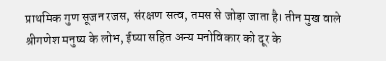प्राथमिक गुण सूजन रजस, संरक्षण सत्व, तमस से जोड़ा जाता है। तीन मुख वाले श्रीगणेश मनुष्य के लोभ, ईष्या सहित अन्य मनोविकार को दूर के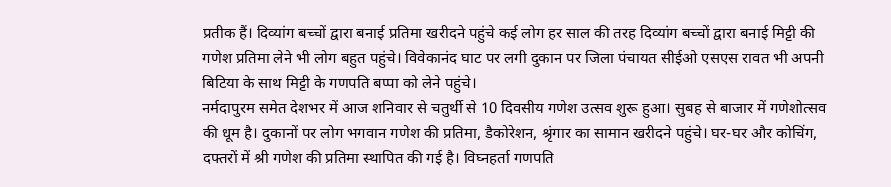प्रतीक हैं। दिव्यांग बच्चों द्वारा बनाई प्रतिमा खरीदने पहुंचे कई लोग हर साल की तरह दिव्यांग बच्चों द्वारा बनाई मिट्टी की गणेश प्रतिमा लेने भी लोग बहुत पहुंचे। विवेकानंद घाट पर लगी दुकान पर जिला पंचायत सीईओ एसएस रावत भी अपनी बिटिया के साथ मिट्टी के गणपति बप्पा को लेने पहुंचे।
नर्मदापुरम समेत देशभर में आज शनिवार से चतुर्थी से 10 दिवसीय गणेश उत्सव शुरू हुआ। सुबह से बाजार में गणेशोत्सव की धूम है। दुकानों पर लोग भगवान गणेश की प्रतिमा, डैकोरेशन, श्रृंगार का सामान खरीदने पहुंचे। घर-घर और कोचिंग, दफ्तरों में श्री गणेश की प्रतिमा स्थापित की गई है। विघ्नहर्ता गणपति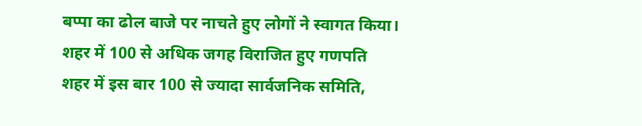बप्पा का ढोल बाजे पर नाचते हुए लोगों ने स्वागत किया।
शहर में 100 से अधिक जगह विराजित हुए गणपति
शहर में इस बार 100 से ज्यादा सार्वजनिक समिति,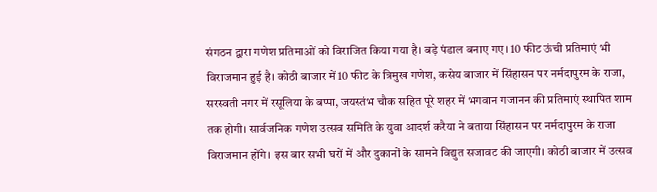संगठन द्वारा गणेश प्रतिमाओं को विराजित किया गया है। बड़े पंडाल बनाए गए। 10 फीट ऊंची प्रतिमाएं भी विराजमान हुई है। कोठी बाजार में 10 फीट के त्रिमुख गणेश, कसेय बाजार में सिंहासन पर नर्मदापुरम के राजा, सरस्वती नगर में रसूलिया के बप्पा, जयस्तंभ चौक सहित पूरे शहर में भगवान गजानन की प्रतिमाएं स्थापित शाम तक होगी। सार्वजनिक गणेश उत्सव समिति के युवा आदर्श करैया ने बताया सिंहासन पर नर्मदापुरम के राजा विराजमान होंगे। इस बार सभी घरों में और दुकानों के सामने विद्युत सजावट की जाएगी। कोठी बाजार में उत्सव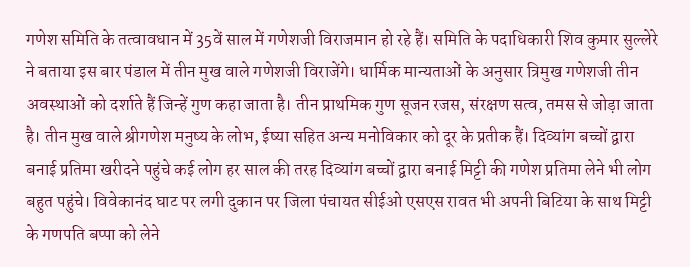गणेश समिति के तत्वावधान में 35वें साल में गणेशजी विराजमान हो रहे हैं। समिति के पदाधिकारी शिव कुमार सुल्लेरे ने बताया इस बार पंडाल में तीन मुख वाले गणेशजी विराजेंगे। धार्मिक मान्यताओं के अनुसार त्रिमुख गणेशजी तीन अवस्थाओं को दर्शाते हैं जिन्हें गुण कहा जाता है। तीन प्राथमिक गुण सूजन रजस, संरक्षण सत्व, तमस से जोड़ा जाता है। तीन मुख वाले श्रीगणेश मनुष्य के लोभ, ईष्या सहित अन्य मनोविकार को दूर के प्रतीक हैं। दिव्यांग बच्चों द्वारा बनाई प्रतिमा खरीदने पहुंचे कई लोग हर साल की तरह दिव्यांग बच्चों द्वारा बनाई मिट्टी की गणेश प्रतिमा लेने भी लोग बहुत पहुंचे। विवेकानंद घाट पर लगी दुकान पर जिला पंचायत सीईओ एसएस रावत भी अपनी बिटिया के साथ मिट्टी के गणपति बप्पा को लेने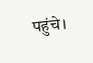पहुंचे।